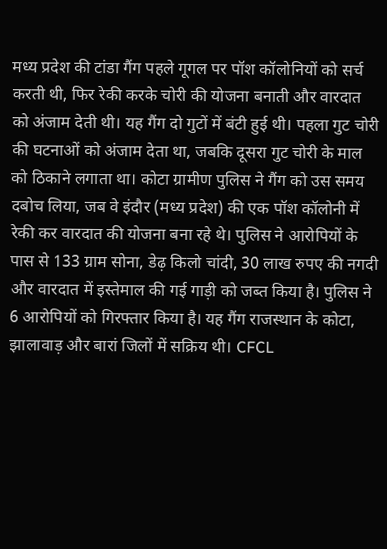मध्य प्रदेश की टांडा गैंग पहले गूगल पर पॉश कॉलोनियों को सर्च करती थी, फिर रेकी करके चोरी की योजना बनाती और वारदात को अंजाम देती थी। यह गैंग दो गुटों में बंटी हुई थी। पहला गुट चोरी की घटनाओं को अंजाम देता था, जबकि दूसरा गुट चोरी के माल को ठिकाने लगाता था। कोटा ग्रामीण पुलिस ने गैंग को उस समय दबोच लिया, जब वे इंदौर (मध्य प्रदेश) की एक पॉश कॉलोनी में रेकी कर वारदात की योजना बना रहे थे। पुलिस ने आरोपियों के पास से 133 ग्राम सोना, डेढ़ किलो चांदी, 30 लाख रुपए की नगदी और वारदात में इस्तेमाल की गई गाड़ी को जब्त किया है। पुलिस ने 6 आरोपियों को गिरफ्तार किया है। यह गैंग राजस्थान के कोटा, झालावाड़ और बारां जिलों में सक्रिय थी। CFCL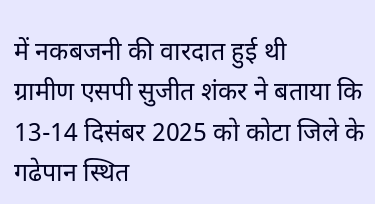में नकबजनी की वारदात हुई थी
ग्रामीण एसपी सुजीत शंकर ने बताया कि 13-14 दिसंबर 2025 को कोटा जिले के गढेपान स्थित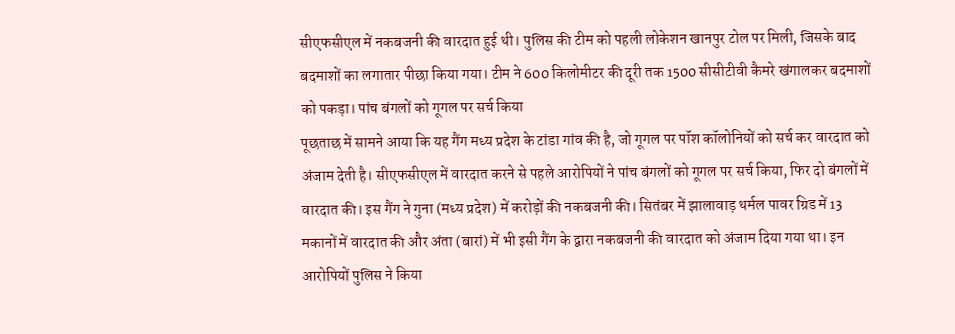सीएफसीएल में नकबजनी की वारदात हुई थी। पुलिस की टीम को पहली लोकेशन खानपुर टोल पर मिली, जिसके बाद बदमाशों का लगातार पीछा किया गया। टीम ने 600 किलोमीटर की दूरी तक 1500 सीसीटीवी कैमरे खंगालकर बदमाशों को पकड़ा। पांच बंगलों को गूगल पर सर्च किया
पूछताछ में सामने आया कि यह गैंग मध्य प्रदेश के टांडा गांव की है, जो गूगल पर पॉश कॉलोनियों को सर्च कर वारदात को अंजाम देती है। सीएफसीएल में वारदात करने से पहले आरोपियों ने पांच बंगलों को गूगल पर सर्च किया, फिर दो बंगलों में वारदात की। इस गैंग ने गुना (मध्य प्रदेश) में करोड़ों की नकबजनी की। सितंबर में झालावाड़ थर्मल पावर ग्रिड में 13 मकानों में वारदात की और अंता (बारां) में भी इसी गैंग के द्वारा नकबजनी की वारदात को अंजाम दिया गया था। इन आरोपियों पुलिस ने किया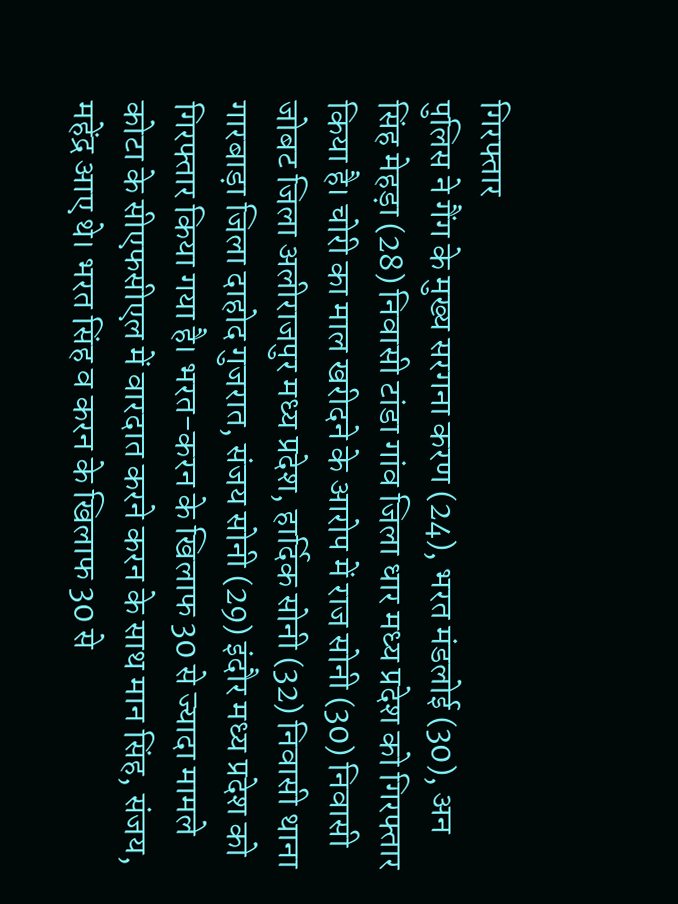गिरफ्तार
पुलिस ने गैंग के मुख्य सरगना करण (24), भरत मंडलोई (30), अन सिंह मेहड़ा (28) निवासी टांडा गांव जिला धार मध्य प्रदेश को गिरफ्तार किया है। चोरी का माल खरीदने के आरोप में राज सोनी (30) निवासी जोबट जिला अलीराजपुर मध्य प्रदेश, हार्दिक सोनी (32) निवासी थाना गारबाड़ा जिला दाहोद गुजरात, संजय सोनी (29) इंदौर मध्य प्रदेश को गिरफ्तार किया गया है। भरत-करन के खिलाफ 30 से ज्यादा मामले
कोटा के सीएफसीएल में वारदात करने करन के साथ मान सिंह, संजय, महेंद्र आए थे। भरत सिंह व करन के खिलाफ 30 से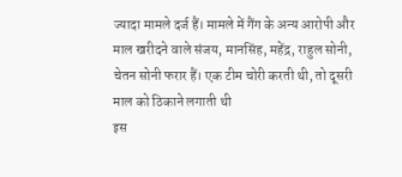ज्यादा मामले दर्ज हैं। मामले में गैंग के अन्य आरोपी और माल खरीदने वाले संजय, मानसिंह, महेंद्र, राहुल सोनी, चेतन सोनी फरार हैं। एक टीम चोरी करती थी, तो दूसरी माल को ठिकाने लगाती थी
इस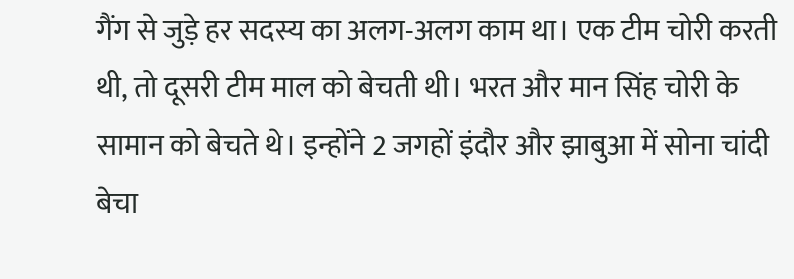गैंग से जुड़े हर सदस्य का अलग-अलग काम था। एक टीम चोरी करती थी, तो दूसरी टीम माल को बेचती थी। भरत और मान सिंह चोरी के सामान को बेचते थे। इन्होंने 2 जगहों इंदौर और झाबुआ में सोना चांदी बेचा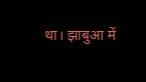था। झाबुआ में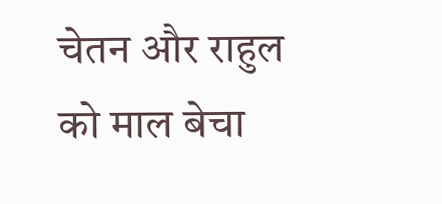चेतन और राहुल को माल बेचा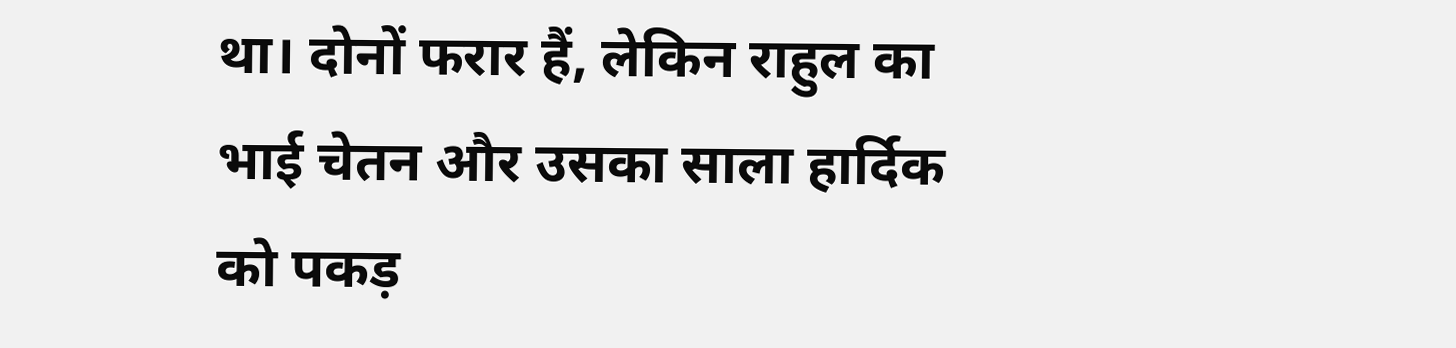था। दोनों फरार हैं, लेकिन राहुल का भाई चेतन और उसका साला हार्दिक को पकड़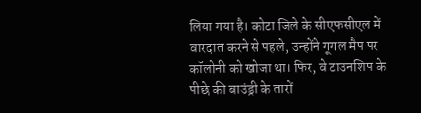लिया गया है। कोटा जिले के सीएफसीएल में वारदात करने से पहले, उन्होंने गूगल मैप पर कॉलोनी को खोजा था। फिर, वे टाउनशिप के पीछे की बाउंड्री के तारों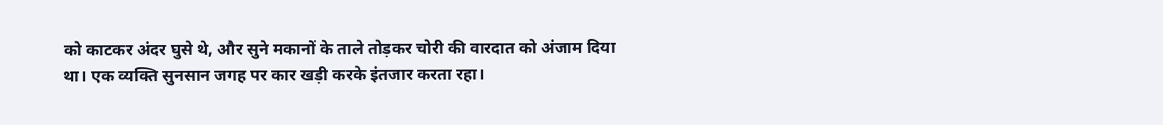को काटकर अंदर घुसे थे, और सुने मकानों के ताले तोड़कर चोरी की वारदात को अंजाम दिया था। एक व्यक्ति सुनसान जगह पर कार खड़ी करके इंतजार करता रहा।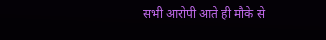सभी आरोपी आते ही मौके से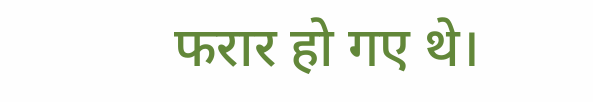फरार हो गए थे।